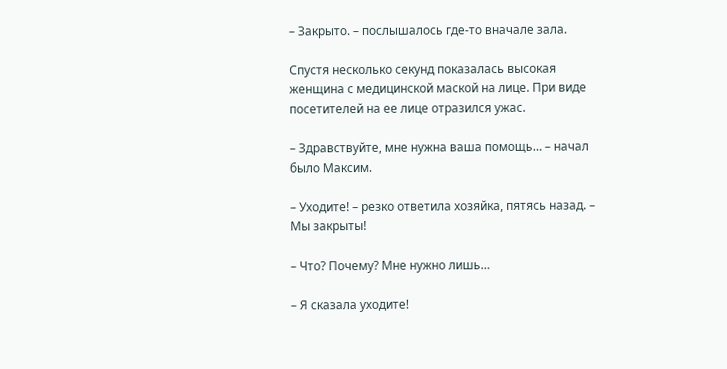– Закрыто. – послышалось где-то вначале зала.

Спустя несколько секунд показалась высокая женщина с медицинской маской на лице. При виде посетителей на ее лице отразился ужас.

– Здравствуйте, мне нужна ваша помощь… – начал было Максим.

– Уходите! – резко ответила хозяйка, пятясь назад. – Мы закрыты!

– Что? Почему? Мне нужно лишь…

– Я сказала уходите!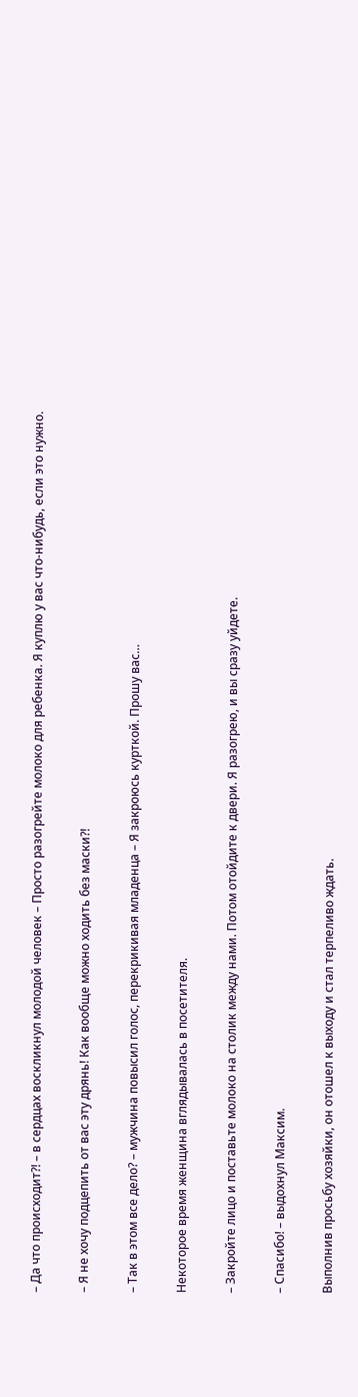– Да что происходит?! – в сердцах воскликнул молодой человек – Просто разогрейте молоко для ребенка. Я куплю у вас что-нибудь, если это нужно.

– Я не хочу подцепить от вас эту дрянь! Как вообще можно ходить без маски?!

– Так в этом все дело? – мужчина повысил голос, перекрикивая младенца – Я закроюсь курткой. Прошу вас…

Некоторое время женщина вглядывалась в посетителя.

– Закройте лицо и поставьте молоко на столик между нами. Потом отойдите к двери. Я разогрею, и вы сразу уйдете.

– Спасибо! – выдохнул Максим.

Выполнив просьбу хозяйки, он отошел к выходу и стал терпеливо ждать.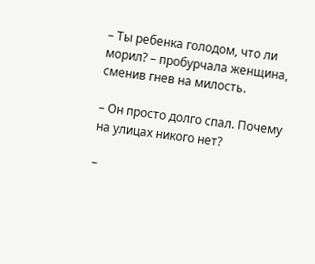– Ты ребенка голодом, что ли морил? – пробурчала женщина, сменив гнев на милость.

– Он просто долго спал. Почему на улицах никого нет?

–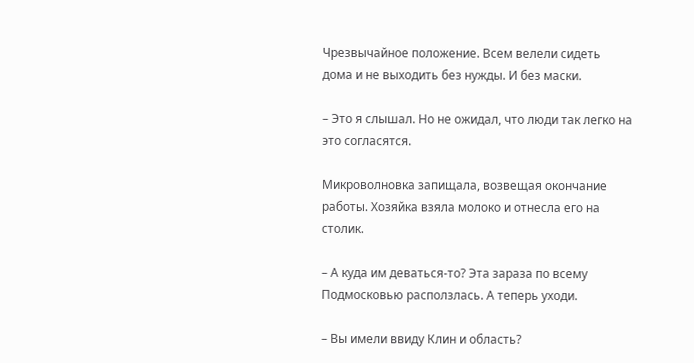Чрезвычайное положение. Всем велели сидеть дома и не выходить без нужды. И без маски.

– Это я слышал. Но не ожидал, что люди так легко на это согласятся.

Микроволновка запищала, возвещая окончание работы. Хозяйка взяла молоко и отнесла его на столик.

– А куда им деваться-то? Эта зараза по всему Подмосковью расползлась. А теперь уходи.

– Вы имели ввиду Клин и область?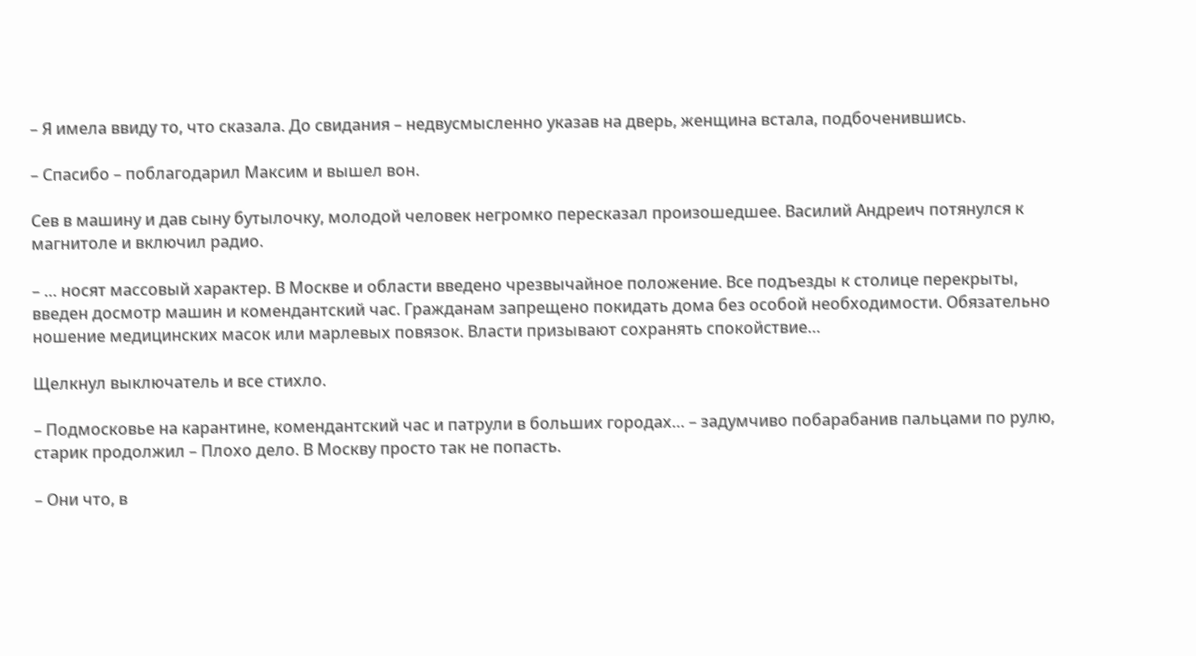– Я имела ввиду то, что сказала. До свидания – недвусмысленно указав на дверь, женщина встала, подбоченившись.

– Спасибо – поблагодарил Максим и вышел вон.

Сев в машину и дав сыну бутылочку, молодой человек негромко пересказал произошедшее. Василий Андреич потянулся к магнитоле и включил радио.

– … носят массовый характер. В Москве и области введено чрезвычайное положение. Все подъезды к столице перекрыты, введен досмотр машин и комендантский час. Гражданам запрещено покидать дома без особой необходимости. Обязательно ношение медицинских масок или марлевых повязок. Власти призывают сохранять спокойствие…

Щелкнул выключатель и все стихло.

– Подмосковье на карантине, комендантский час и патрули в больших городах… – задумчиво побарабанив пальцами по рулю, старик продолжил – Плохо дело. В Москву просто так не попасть.

– Они что, в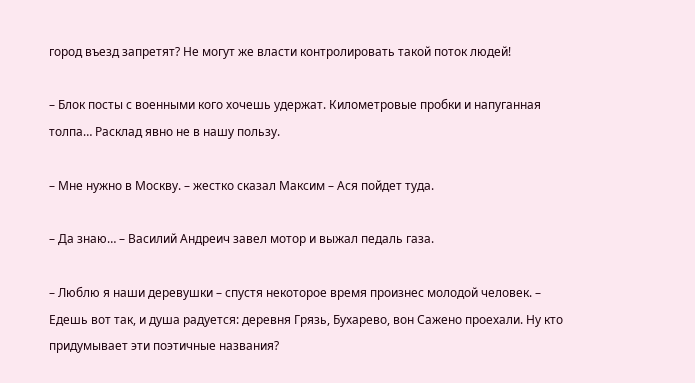город въезд запретят? Не могут же власти контролировать такой поток людей!

– Блок посты с военными кого хочешь удержат. Километровые пробки и напуганная толпа… Расклад явно не в нашу пользу.

– Мне нужно в Москву. – жестко сказал Максим – Ася пойдет туда.

– Да знаю… – Василий Андреич завел мотор и выжал педаль газа.

– Люблю я наши деревушки – спустя некоторое время произнес молодой человек. – Едешь вот так, и душа радуется: деревня Грязь, Бухарево, вон Сажено проехали. Ну кто придумывает эти поэтичные названия?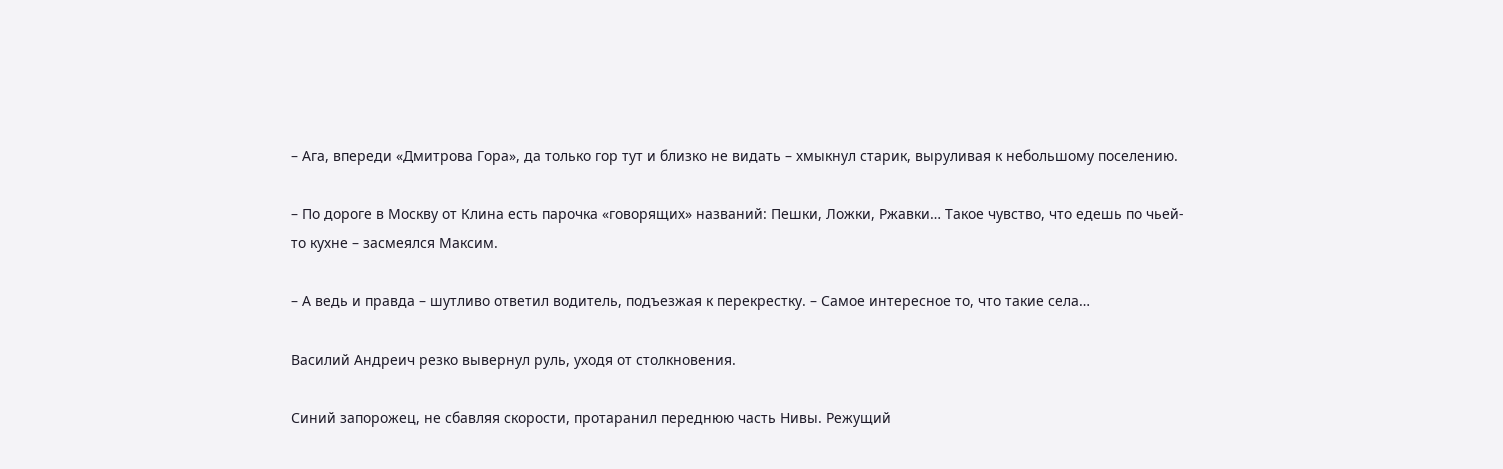– Ага, впереди «Дмитрова Гора», да только гор тут и близко не видать – хмыкнул старик, выруливая к небольшому поселению.

– По дороге в Москву от Клина есть парочка «говорящих» названий: Пешки, Ложки, Ржавки… Такое чувство, что едешь по чьей-то кухне – засмеялся Максим.

– А ведь и правда – шутливо ответил водитель, подъезжая к перекрестку. – Самое интересное то, что такие села…

Василий Андреич резко вывернул руль, уходя от столкновения.

Синий запорожец, не сбавляя скорости, протаранил переднюю часть Нивы. Режущий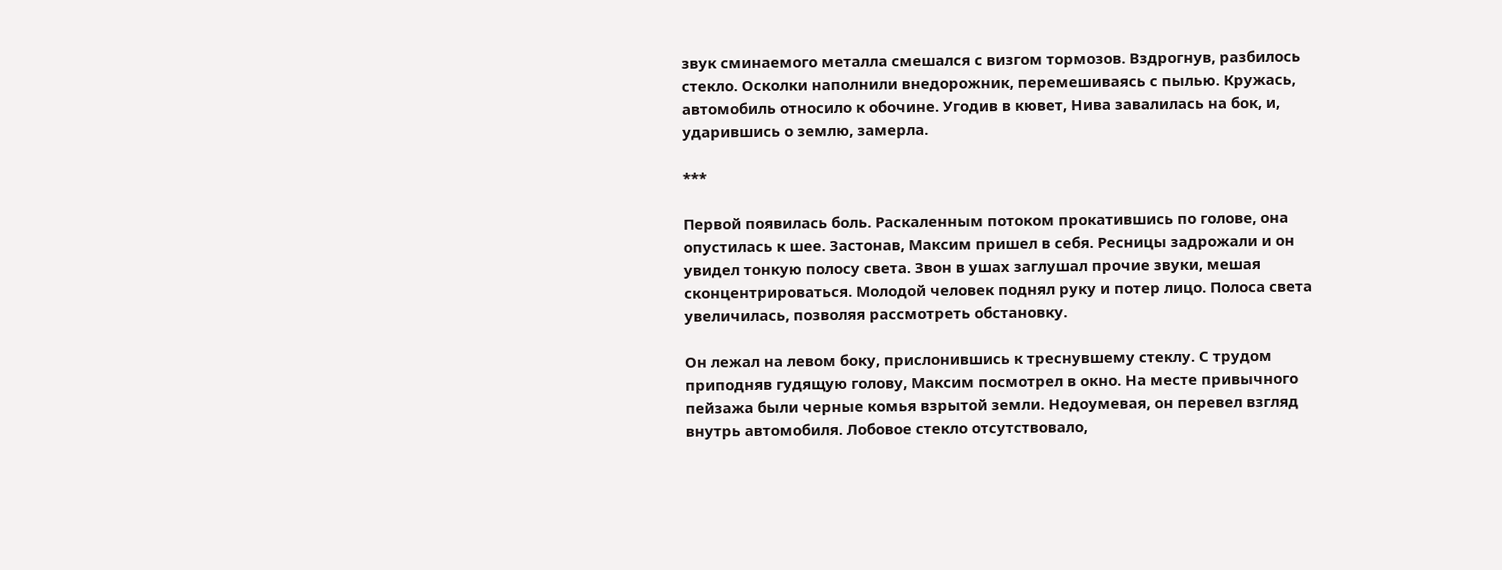звук сминаемого металла смешался с визгом тормозов. Вздрогнув, разбилось стекло. Осколки наполнили внедорожник, перемешиваясь с пылью. Кружась, автомобиль относило к обочине. Угодив в кювет, Нива завалилась на бок, и, ударившись о землю, замерла.

***

Первой появилась боль. Раскаленным потоком прокатившись по голове, она опустилась к шее. Застонав, Максим пришел в себя. Ресницы задрожали и он увидел тонкую полосу света. Звон в ушах заглушал прочие звуки, мешая сконцентрироваться. Молодой человек поднял руку и потер лицо. Полоса света увеличилась, позволяя рассмотреть обстановку.

Он лежал на левом боку, прислонившись к треснувшему стеклу. С трудом приподняв гудящую голову, Максим посмотрел в окно. На месте привычного пейзажа были черные комья взрытой земли. Недоумевая, он перевел взгляд внутрь автомобиля. Лобовое стекло отсутствовало,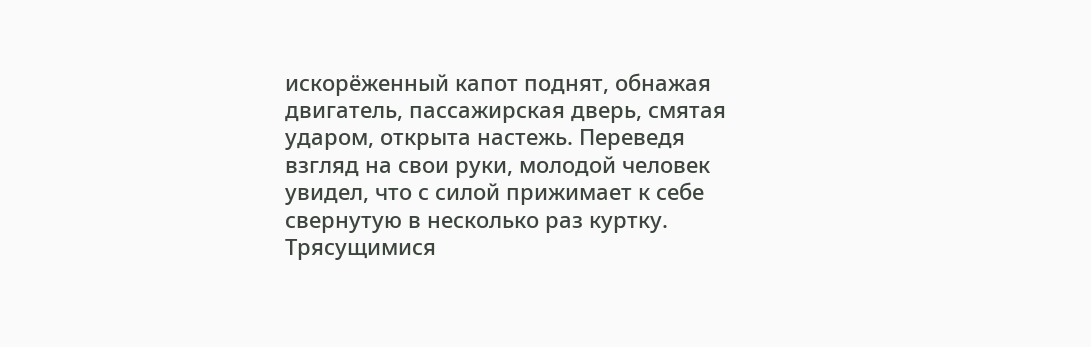искорёженный капот поднят, обнажая двигатель, пассажирская дверь, смятая ударом, открыта настежь. Переведя взгляд на свои руки, молодой человек увидел, что с силой прижимает к себе свернутую в несколько раз куртку. Трясущимися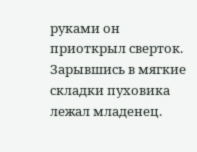руками он приоткрыл сверток. Зарывшись в мягкие складки пуховика лежал младенец.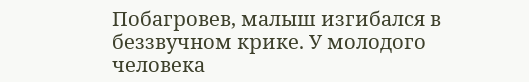Побагровев, малыш изгибался в беззвучном крике. У молодого человека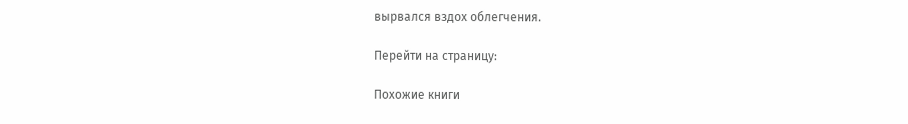вырвался вздох облегчения.

Перейти на страницу:

Похожие книги